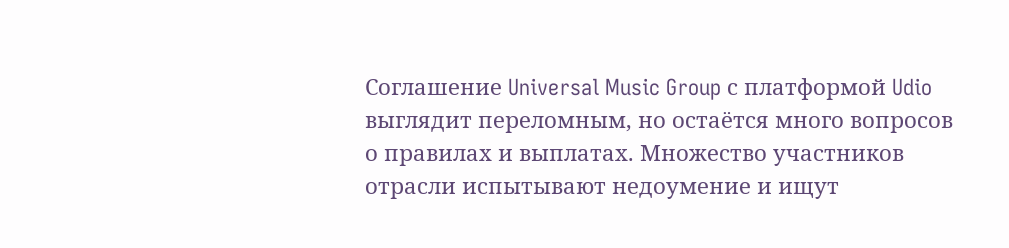Соглашение Universal Music Group с платформой Udio выглядит переломным, но остаётся много вопросов о правилах и выплатах. Множество участников отрасли испытывают недоумение и ищут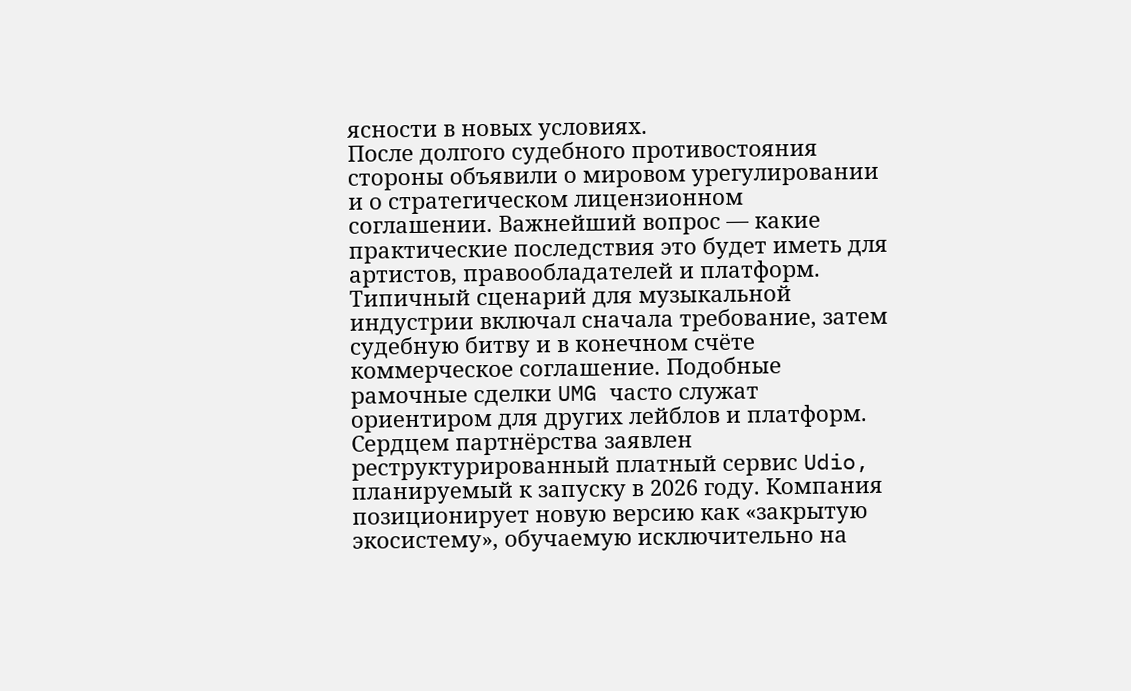ясности в новых условиях.
После долгого судебного противостояния стороны объявили о мировом урегулировании и о стратегическом лицензионном соглашении. Важнейший вопрос — какие практические последствия это будет иметь для артистов, правообладателей и платформ.
Типичный сценарий для музыкальной индустрии включал сначала требование, затем судебную битву и в конечном счёте коммерческое соглашение. Подобные рамочные сделки UMG часто служат ориентиром для других лейблов и платформ.
Сердцем партнёрства заявлен реструктурированный платный сервис Udio, планируемый к запуску в 2026 году. Компания позиционирует новую версию как «закрытую экосистему», обучаемую исключительно на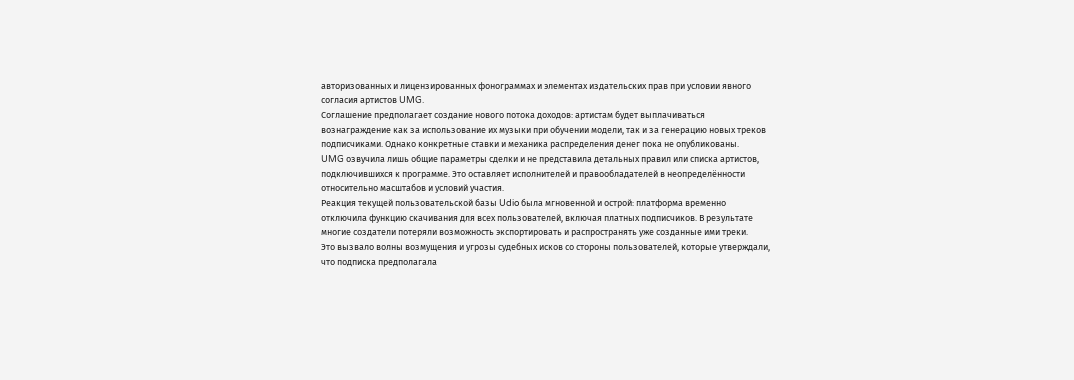авторизованных и лицензированных фонограммах и элементах издательских прав при условии явного согласия артистов UMG.
Соглашение предполагает создание нового потока доходов: артистам будет выплачиваться вознаграждение как за использование их музыки при обучении модели, так и за генерацию новых треков подписчиками. Однако конкретные ставки и механика распределения денег пока не опубликованы.
UMG озвучила лишь общие параметры сделки и не представила детальных правил или списка артистов, подключившихся к программе. Это оставляет исполнителей и правообладателей в неопределённости относительно масштабов и условий участия.
Реакция текущей пользовательской базы Udio была мгновенной и острой: платформа временно отключила функцию скачивания для всех пользователей, включая платных подписчиков. В результате многие создатели потеряли возможность экспортировать и распространять уже созданные ими треки.
Это вызвало волны возмущения и угрозы судебных исков со стороны пользователей, которые утверждали, что подписка предполагала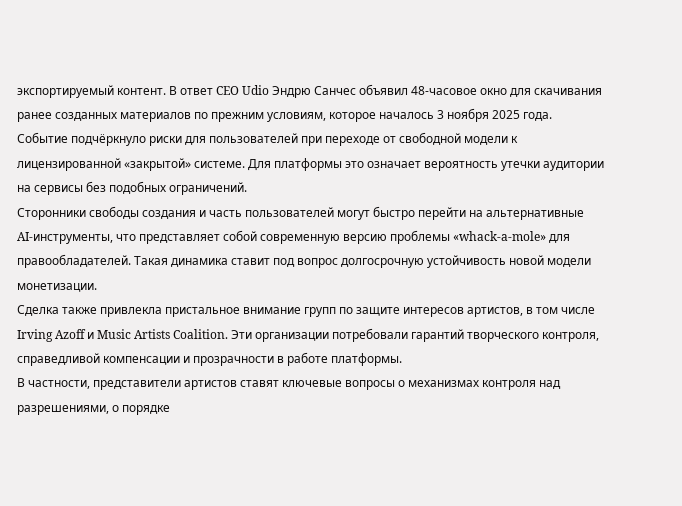экспортируемый контент. В ответ CEO Udio Эндрю Санчес объявил 48‑часовое окно для скачивания ранее созданных материалов по прежним условиям, которое началось 3 ноября 2025 года.
Событие подчёркнуло риски для пользователей при переходе от свободной модели к лицензированной «закрытой» системе. Для платформы это означает вероятность утечки аудитории на сервисы без подобных ограничений.
Сторонники свободы создания и часть пользователей могут быстро перейти на альтернативные AI‑инструменты, что представляет собой современную версию проблемы «whack‑a‑mole» для правообладателей. Такая динамика ставит под вопрос долгосрочную устойчивость новой модели монетизации.
Сделка также привлекла пристальное внимание групп по защите интересов артистов, в том числе Irving Azoff и Music Artists Coalition. Эти организации потребовали гарантий творческого контроля, справедливой компенсации и прозрачности в работе платформы.
В частности, представители артистов ставят ключевые вопросы о механизмах контроля над разрешениями, о порядке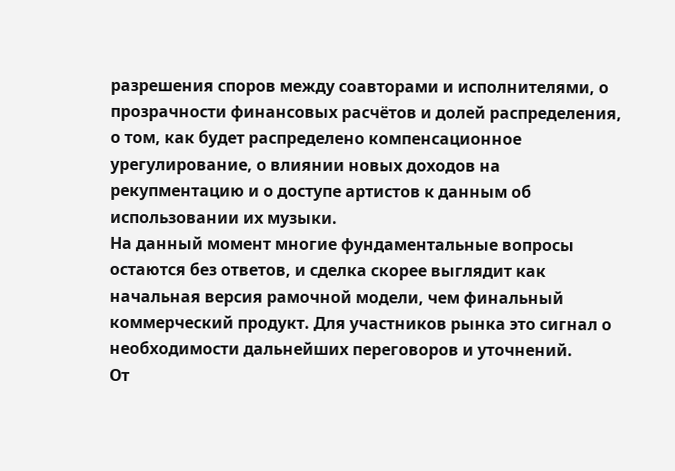разрешения споров между соавторами и исполнителями, о прозрачности финансовых расчётов и долей распределения, о том, как будет распределено компенсационное урегулирование, о влиянии новых доходов на рекупментацию и о доступе артистов к данным об использовании их музыки.
На данный момент многие фундаментальные вопросы остаются без ответов, и сделка скорее выглядит как начальная версия рамочной модели, чем финальный коммерческий продукт. Для участников рынка это сигнал о необходимости дальнейших переговоров и уточнений.
От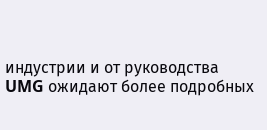индустрии и от руководства UMG ожидают более подробных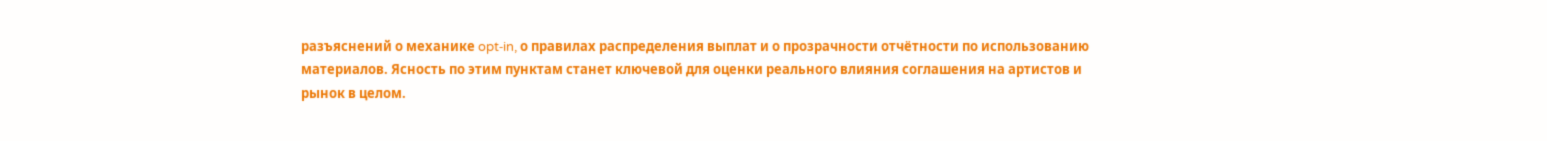разъяснений о механике opt‑in, о правилах распределения выплат и о прозрачности отчётности по использованию материалов. Ясность по этим пунктам станет ключевой для оценки реального влияния соглашения на артистов и рынок в целом.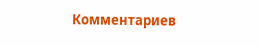Комментариев